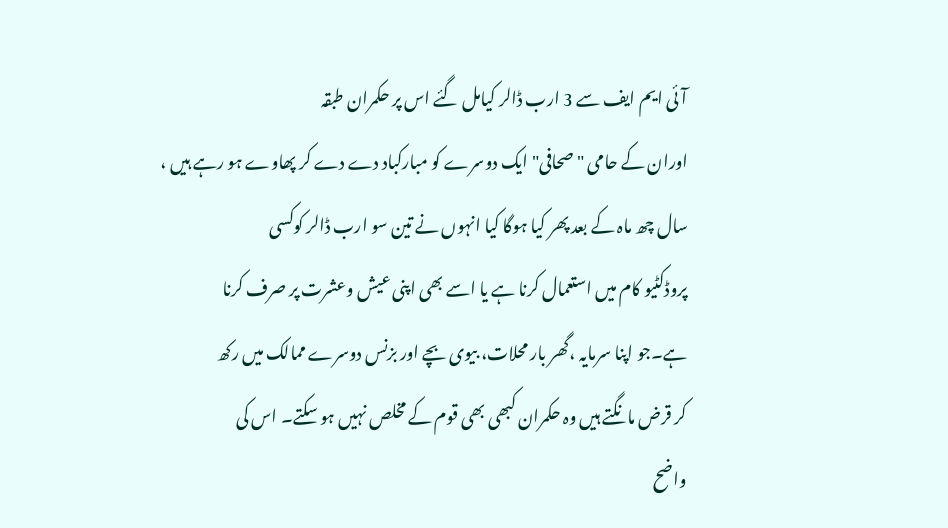آئی ایم ایف سے 3 ارب ڈالر کیامل گئے اس پر حکمران طبقہ
اوران کے حامی " صحافی" ایک دوسرے کو مبارکباد دے دے کر پھاوے ہو رہے ہیں ،
سال چھ ماہ کے بعد پھر کیا ہوگا کیا انہوں نے تین سو ارب ڈالر کوکسی
پروڈکٹیو کام میں استعمال کرنا ہے یا اسے بھی اپنی عیش وعشرت پر صرف کرنا
ہے۔جو اپنا سرمایہ ،گھر بار محلات، بیوی بچے اور بزنس دوسرے ممالک میں رکھ
کر قرض مانگتے ہیں وہ حکمران کبھی بھی قوم کے مخلص نہیں ہو سکتے۔ اس کی
واضح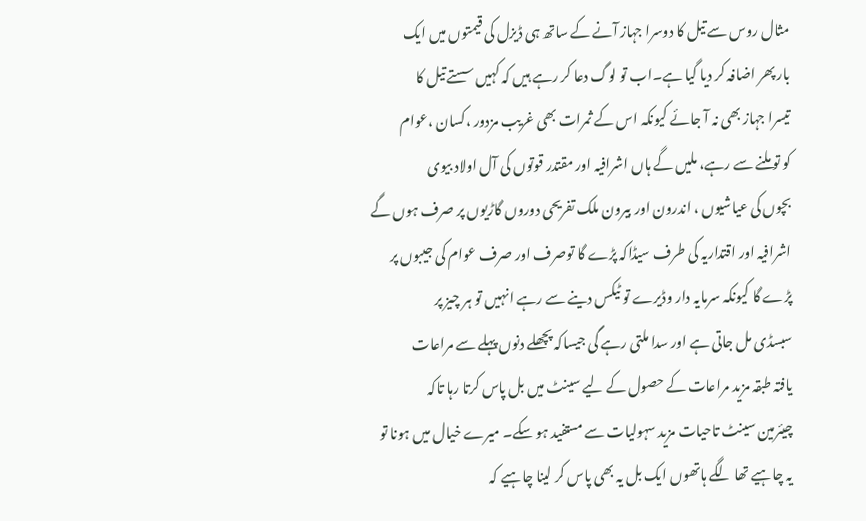مثال روس سے تیل کا دوسرا جہاز آنے کے ساتھ ہی ڈیزل کی قیمتوں میں ایک
بار پھر اضافہ کر دیا گیا ہے۔اب تو لوگ دعا کر رہے ہیں کہ کہیں سستے تیل کا
تیسرا جہاز بھی نہ آ جائے کیونکہ اس کے ثمرات بھی غریب مزدور ،کسان ،عوام
کو تو ملنے سے رہے، ملیں گے ہاں اشرافیہ اور مقتدر قوتوں کی آل اولاد بیوی
بچوں کی عیاشیوں ، اندرون اور بیرون ملک تفریحی دوروں گاڑیوں پر صرف ہوں گے
اشرافیہ اور اقتداریہ کی طرف سیڈاکہ پڑے گا توصرف اور صرف عوام کی جیبوں پر
پڑے گا کیونکہ سرمایہ دار وڈیرے تو ٹیکس دینے سے رہے انہیں تو ہر چیز پر
سبسڈی مل جاتی ہے اور سدا ملتی رہے گی جیساکہ پچھلے دنوں پہلے سے مراعات
یافتہ طبقہ مزید مراعات کے حصول کے لیے سینٹ میں بل پاس کرتا رہا تاکہ
چیئرمین سینٹ تاحیات مزید سہولیات سے مستفید ہو سکے۔ میرے خیال میں ہونا تو
یہ چاہیے تھا لگے ہاتھوں ایک بل یہ بھی پاس کر لینا چاہیے کہ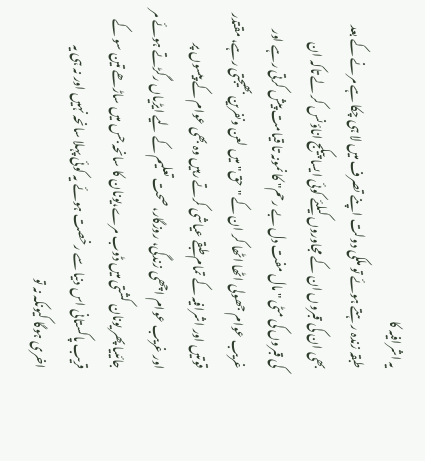یہ اشرافیہ کا
طبقہ زندہ رہتے ہوئے تو ملکی دولت اپنے تصرف میں لا ہی چکا ہے مرنے کے بعد
بھی ان کی قبروں ان کے مجاوروں کیلئے کوئی ایسا پیکج اناؤنس کر لے تاکہ ان
کی قبروں کی مٹی "مال مفت دل بے رحم" کا نمونہ تا قیامت پیش کرتی رہے اور
غریب عوام جھولی اٹھا اٹھا کر ان کے "حق" میں لعن ونفرین بھیجتی رہے، مقتدر
قوتیں اور اشرافیہ کے تمام طبقے عیاشی کرتے رہیں وہ بھی عوام کے پیسوں پر
اور غریب عوام اچھی زندگی، روزگار، صحت تعلیم کے لیے ایڑیاں رگڑتے ہوئے مر
جائییا پھر یونان کشتی میں ڈوب مرے،یونان کا سانحہ جس میں ساڑھے تین سو کے
قریب پاکستانی اس دنیا سے رخصت ہوئے یہ کوئی پہلا سانحہ نہیں اور نہ ہی یہ
اخری ہوگا کیونکہ نہ تو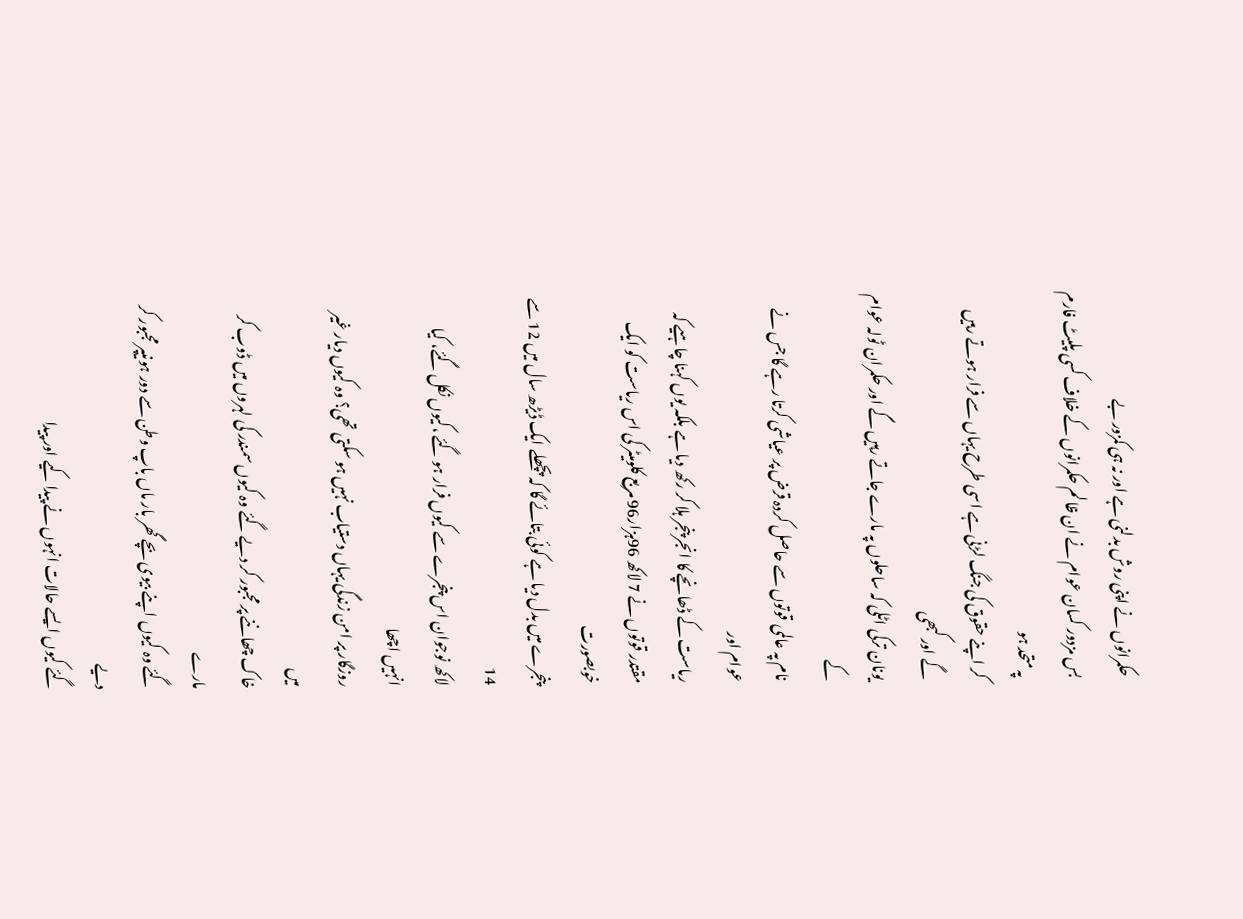حکمرانوں نے اپنی روش بدلنی ہے اور نہ ہی کمزور بے
بس مزدور کسان عوام نے ان ظالم حکمرانوں کے خلاف کسی پلیٹ فارم پہ متحد ہو
کر اپنے حقوق کی جنگ لڑنی ہے اسی طرح یہاں سے فرار ہوتے رہیں گے اور کبھی
یونان ترکی اٹلی کہ ساحلوں پہ مارے جاتے رہیں گے اور حکمران ٹولہ عوام کے
نام پہ عالمی قوتوں سے حاصل کردہ قرض پر عیاشی کرتا رہے گا جس نے عوام اور
ریاست کے ڈھانچے کا انجر پنجر ہلا کر رکھ دیا ہے بلکہ یوں کہنا چاہیے کہ
مقتدر قوتوں نے 7 لاکھ 96ہزار96 مربع کلومیٹر کی اس ریاست کو ایک خوبصورت
پنجرے میں بدل دیا ہے کوئی بتائے گا کہ پچھلے ایک ڈیڑھ سال میں 12 سے 14
لاکھ نوجوان اس پنجرے سے کیوں فرار ہو گئے ،کیوں نکل گئے، کیا انہیں اچھا
روزگار پر امن زندگی یہاں دستیاب نہیں ہو سکتی تھی؟ وہ کیوں دیار غیر میں
خاک چھاننے پر مجبور کر دیے گئے وہ کیوں سمندر کی لہروں میں ڈوب کر مارے
گئے وہ کیوں اپنے بیوی بچے گھر بار ماں باپ وطن سے دور ہونیپر مجبور کر دیے
گئے کیوں ایسے حالات انہوں نے پیدا کیے اور پیدا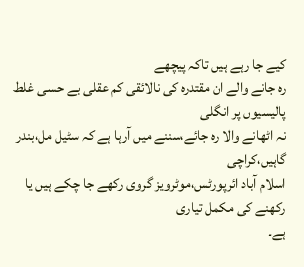کیے جا رہے ہیں تاکہ پیچھے
رہ جانے والے ان مقتدرہ کی نالائقی کم عقلی بے حسی غلط پالیسیوں پر انگلی
نہ اٹھانے والا رہ جائے،سننے میں آرہا ہے کہ سٹیل مل،بندر گاہیں،کراچی
اسلام آباد ائرپورٹس،موٹرویز گروی رکھے جا چکے ہیں یا رکھنے کی مکمل تیاری
ہے۔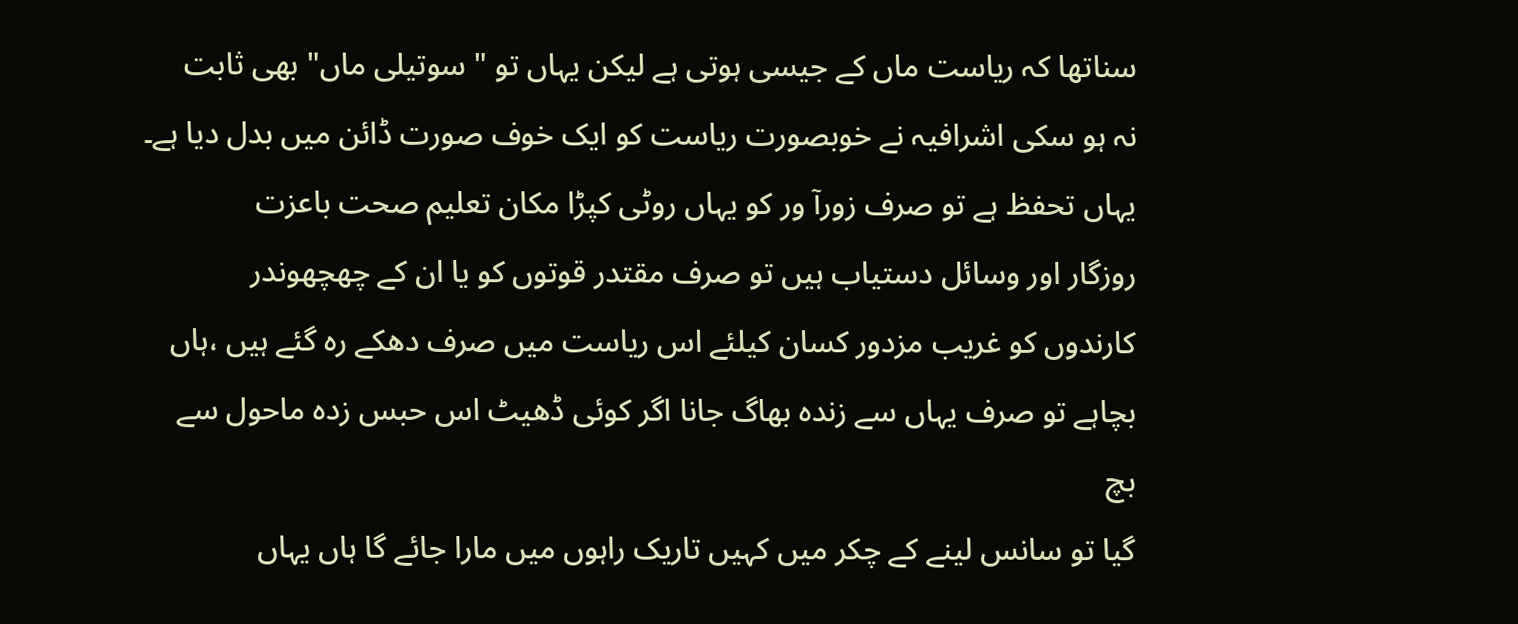سناتھا کہ ریاست ماں کے جیسی ہوتی ہے لیکن یہاں تو " سوتیلی ماں" بھی ثابت
نہ ہو سکی اشرافیہ نے خوبصورت ریاست کو ایک خوف صورت ڈائن میں بدل دیا ہے۔
یہاں تحفظ ہے تو صرف زورآ ور کو یہاں روٹی کپڑا مکان تعلیم صحت باعزت
روزگار اور وسائل دستیاب ہیں تو صرف مقتدر قوتوں کو یا ان کے چھچھوندر
کارندوں کو غریب مزدور کسان کیلئے اس ریاست میں صرف دھکے رہ گئے ہیں ،ہاں
بچاہے تو صرف یہاں سے زندہ بھاگ جانا اگر کوئی ڈھیٹ اس حبس زدہ ماحول سے بچ
گیا تو سانس لینے کے چکر میں کہیں تاریک راہوں میں مارا جائے گا ہاں یہاں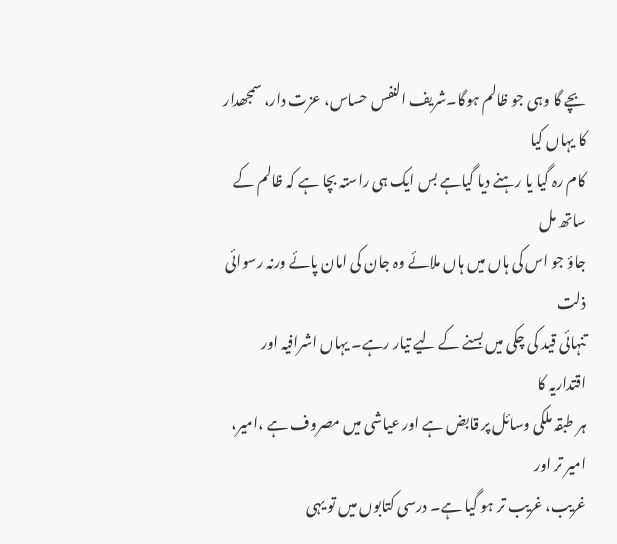بچے گا وہی جو ظالم ہوگا۔شریف النفس حساس، عزت دار، سمجھدار کا یہاں کیا
کام رہ گیا یا رہنے دیا گیاہے بس ایک ہی راستہ بچا ہے کہ ظالم کے ساتھ مل
جاؤ جو اس کی ہاں میں ہاں ملائے وہ جان کی امان پائے ورنہ رسوائی ذلت
تنہائی قید کی چکی میں بسنے کے لیے تیار رہے۔ یہاں اشرافیہ اور اقتداریہ کا
ہر طبقہ ملکی وسائل پر قابض ہے اور عیاشی میں مصروف ہے ،امیر، امیر تر اور
غریب، غریب تر ہو گیا ہے۔ درسی کتابوں میں تو یہی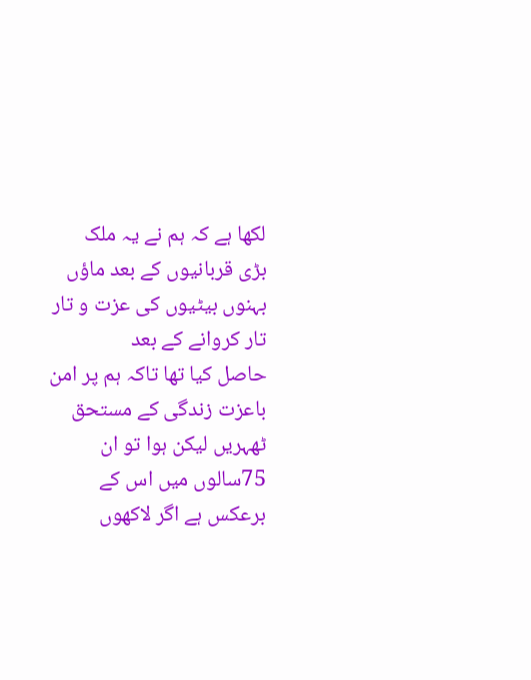لکھا ہے کہ ہم نے یہ ملک
بڑی قربانیوں کے بعد ماؤں بہنوں بیٹیوں کی عزت و تار تار کروانے کے بعد
حاصل کیا تھا تاکہ ہم پر امن باعزت زندگی کے مستحق ٹھہریں لیکن ہوا تو ان
75سالوں میں اس کے برعکس ہے اگر لاکھوں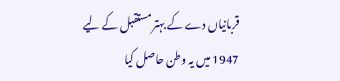قربانیاں دے کے بہتر مستقبل کے لیے
1947 میں یہ وطن حاصل کیا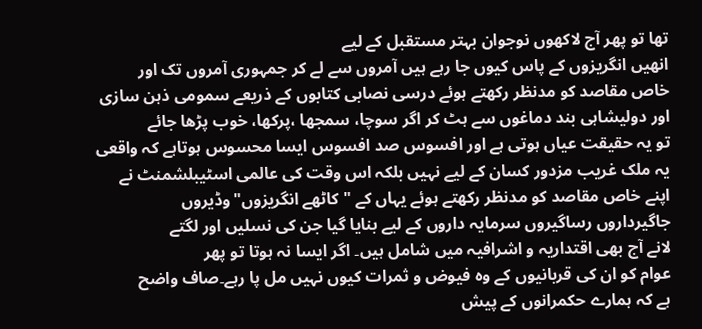تھا تو پھر آج لاکھوں نوجوان بہتر مستقبل کے لیے
انھیں انگریزوں کے پاس کیوں جا رہے ہیں آمروں سے لے کر جمہوری آمروں تک اور
خاص مقاصد کو مدنظر رکھتے ہوئے درسی نصابی کتابوں کے ذریعے سمومی ذہن سازی
اور دولیشاہی بند دماغوں سے ہٹ کر اگر سوچا، سمجھا ،پرکھا، خوب پڑھا جائے
تو یہ حقیقت عیاں ہوتی ہے اور افسوس صد افسوس ایسا محسوس ہوتاہے کہ واقعی
یہ ملک غریب مزدور کسان کے لیے نہیں بلکہ اس وقت کی عالمی اسٹیبلشمنٹ نے
اپنے خاص مقاصد کو مدنظر رکھتے ہوئے یہاں کے " کاٹھے انگریزوں"وڈیروں
جاگیرداروں رساگیروں سرمایہ داروں کے لیے بنایا گیا جن کی نسلیں اور لگتے
لانے آج بھی اقتداریہ و اشرافیہ میں شامل ہیں۔ اگر ایسا نہ ہوتا تو پھر
عوام کو ان کی قربانیوں کے وہ فیوض و ثمرات کیوں نہیں مل پا رہے۔صاف واضح
ہے کہ ہمارے حکمرانوں کے پیش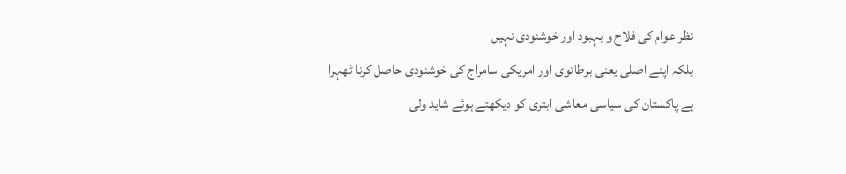نظر عوام کی فلاح و بہبود اور خوشنودی نہیں
بلکہ اپنے اصلی یعنی برطانوی اور امریکی سامراج کی خوشنودی حاصل کرنا ٹھہرا
ہے پاکستان کی سیاسی معاشی ابتری کو دیکھتے ہوئے شاید ولی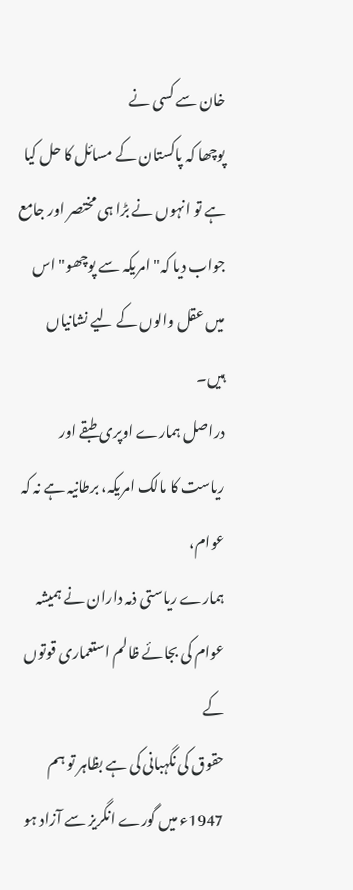خان سے کسی نے
پوچھا کہ پاکستان کے مسائل کا حل کیا ہے تو انہوں نے بڑا ہی مختصر اور جامع
جواب دیا کہ" امریکہ سے پوچھو" اس میں عقل والوں کے لیے نشانیاں ہیں۔
دراصل ہمارے اوپری طبقے اور ریاست کا مالک امریکہ، برطانیہ ہے نہ کہ عوام،
ہمارے ریاستی ذمہ داران نے ہمیشہ عوام کی بجائے ظالم استعماری قوتوں کے
حقوق کی نگہبانی کی ہے بظاہر تو ہم 1947ء میں گورے انگریز سے آزاد ہو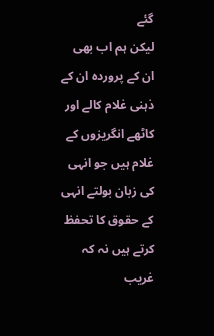گئے
لیکن ہم اب بھی ان کے پروردہ ان کے ذہنی غلام کالے اور کاٹھے انگریزوں کے
غلام ہیں جو انہی کی زبان بولتے انہی کے حقوق کا تحفظ کرتے ہیں نہ کہ غریب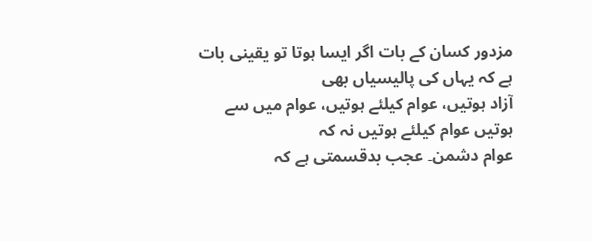مزدور کسان کے بات اگر ایسا ہوتا تو یقینی بات ہے کہ یہاں کی پالیسیاں بھی
آزاد ہوتیں، عوام کیلئے ہوتیں، عوام میں سے ہوتیں عوام کیلئے ہوتیں نہ کہ
عوام دشمن۔ عجب بدقسمتی ہے کہ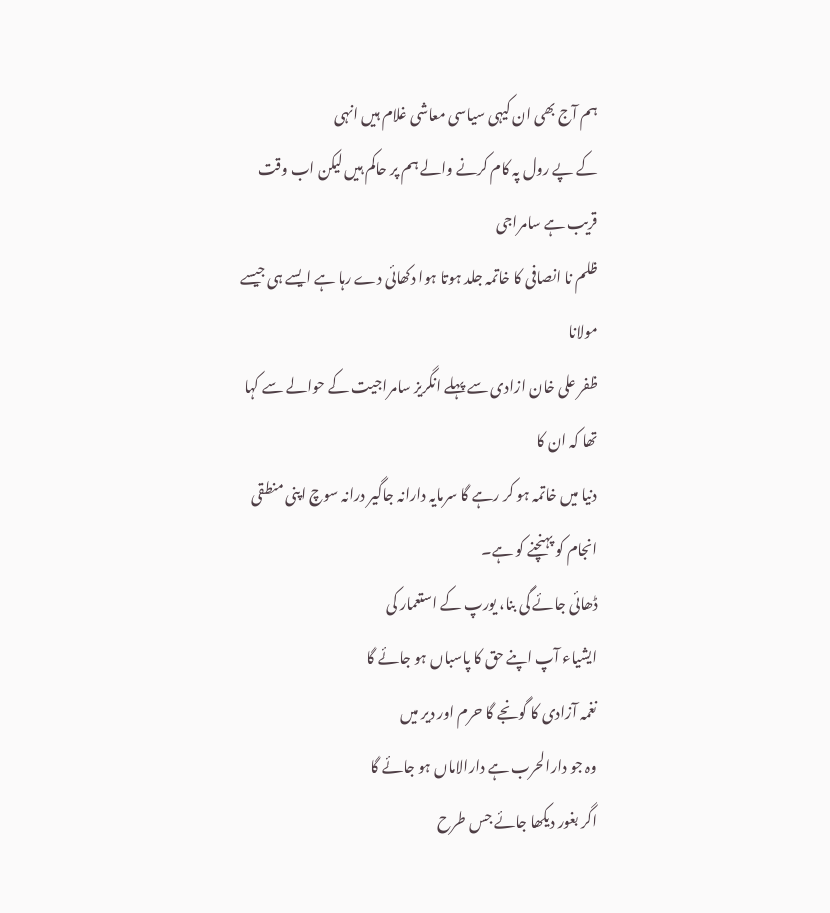ہم آج بھی ان کیہی سیاسی معاشی غلام ہیں انہی
کے پے رول پہ کام کرنے والے ہم پر حاکم ہیں لیکن اب وقت قریب ہے سامراجی
ظلم نا انصافی کا خاتمہ جلد ہوتا ہوا دکھائی دے رہا ہے ایسے ہی جیسے مولانا
ظفر علی خان ازادی سے پہلے انگریز سامراجیت کے حوالے سے کہا تھا کہ ان کا
دنیا میں خاتمہ ہو کر رہے گا سرمایہ دارانہ جاگیر درانہ سوچ اپنی منطقی
انجام کو پہنچنے کو ہے۔
ڈھائی جائے گی بنا، یورپ کے استعمار کی
ایشیاء آپ اپنے حق کا پاسباں ہو جائے گا
نغمہ آزادی کا گونجے گا حرم اور دیر میں
وہ جو دارالحرب ہے دارالاماں ہو جائے گا
اگر بغور دیکھا جائے جس طرح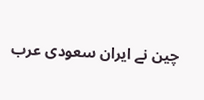چین نے ایران سعودی عرب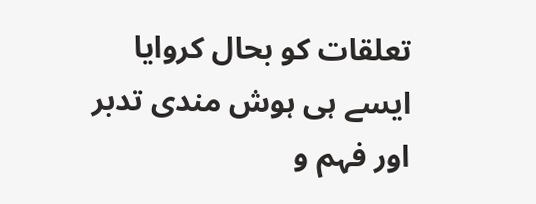تعلقات کو بحال کروایا
ایسے ہی ہوش مندی تدبر اور فہم و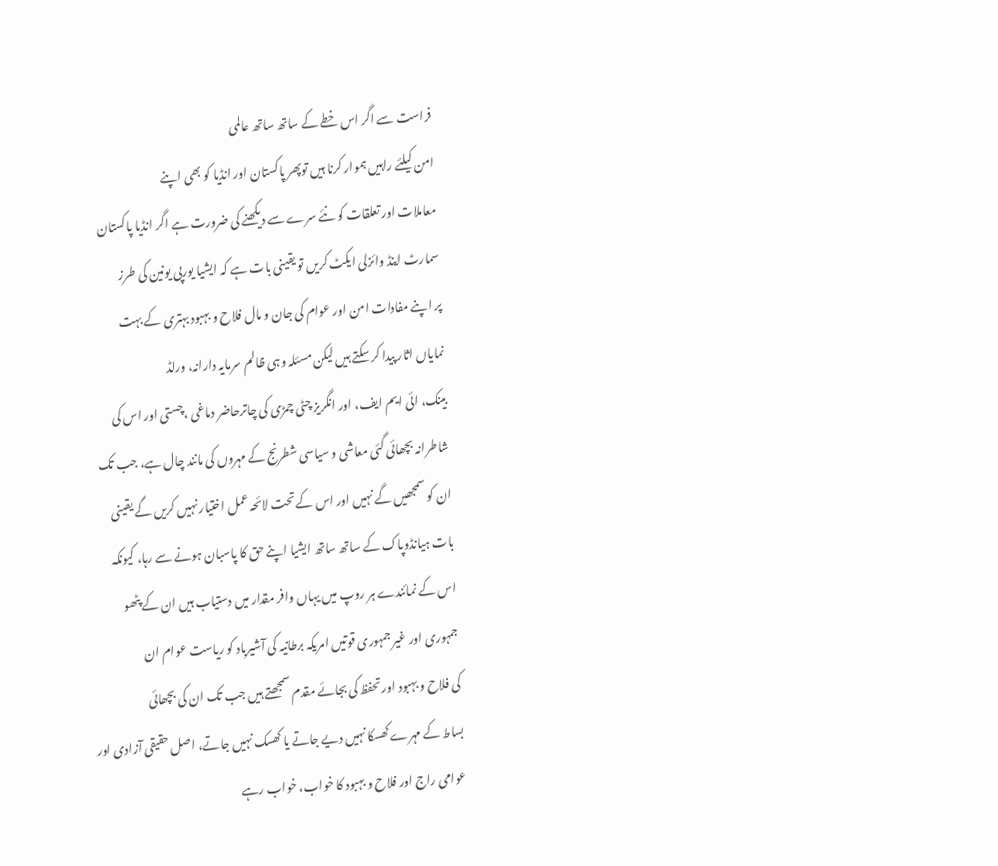فراست سے اگر اس خطے کے ساتھ ساتھ عالمی
امن کیلئے راہیں ہموار کرنا ہیں توپھر پاکستان اور انڈیا کو بھی اپنے
معاملات اور تعلقات کو نئے سرے سے دیکھنے کی ضرورت ہے اگر انڈیا پاکستان
سمارٹ اینڈ وائزلی ایکٹ کریں تو یقینی بات ہے کہ ایشیا یورپی یونین کی طرز
پر اپنے مفادات امن اور عوام کی جان و مال فلاح و بہبود بہتری کے بہت
نمایاں اثار پیدا کر سکتے ہیں لیکن مسئلہ وہی ظالم سرمایہ دارانہ، ورلڈ
بینک، ائی ایم ایف، اور انگریز چٹی چمڑی کی چاترحاضر دماغی ،چستی اور اس کی
شاطرانہ بچھائی گئی معاشی و سیاسی شطرنج کے مہروں کی مانند چال ہے، جب تک
ان کو سمجھیں گے نہیں اور اس کے تحت لائحہ عمل اختیار نہیں کریں گے یقینی
بات ہیانڈوپاک کے ساتھ ساتھ ایشیا اپنے حق کا پاسبان ہونے سے رہا، کیونکہ
اس کے نمائندے ہر روپ میں یہاں وافر مقدار میں دستیاب ہیں ان کے پٹھو
جمہوری اور غیر جمہوری قوتیں امریکہ برطانیہ کی آشیرباد کو ریاست عوام ان
کی فلاح و بہبود اور تحفظ کی بجائے مقدم سمجھتے ہیں جب تک ان کی بچھائی
بساط کے مہرے کھسکا نہیں دیے جاتے یا کھسک نہیں جاتے، اصل حقیقی آزادی اور
عوامی راج اور فلاح و بہبود کا خواب، خواب رہے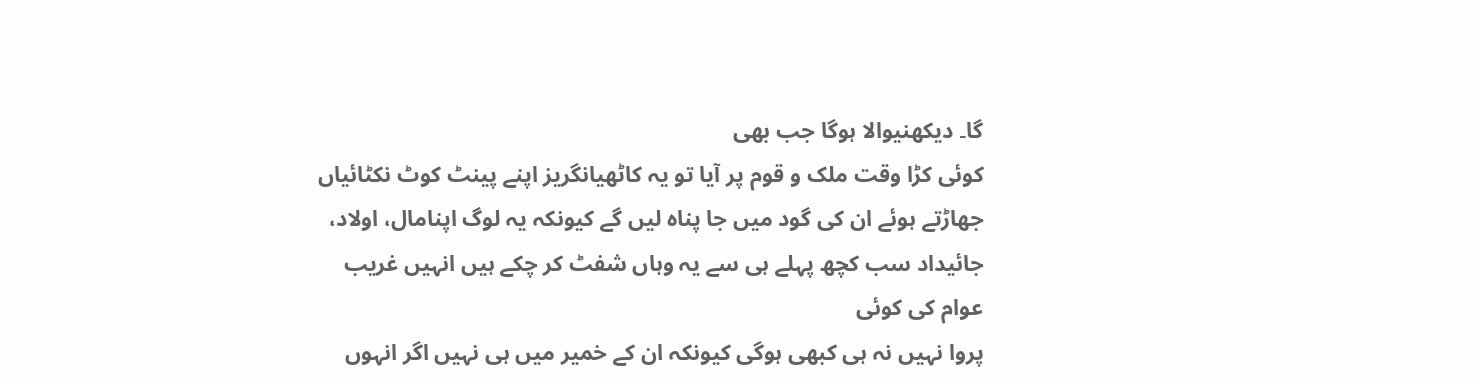گا۔ دیکھنیوالا ہوگا جب بھی
کوئی کڑا وقت ملک و قوم پر آیا تو یہ کاٹھیانگریز اپنے پینٹ کوٹ نکٹائیاں
جھاڑتے ہوئے ان کی گود میں جا پناہ لیں گے کیونکہ یہ لوگ اپنامال، اولاد،
جائیداد سب کچھ پہلے ہی سے یہ وہاں شفٹ کر چکے ہیں انہیں غریب عوام کی کوئی
پروا نہیں نہ ہی کبھی ہوگی کیونکہ ان کے خمیر میں ہی نہیں اگر انہوں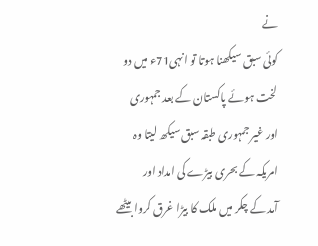نے
کوئی سبق سیکھنا ہوتا تو انہی71ء میں دو لخت ہوئے پاکستان کے بعد جمہوری
اور غیر جمہوری طبقہ سبق سیکھ لیتا وہ امریکہ کے بحری بیڑے کی امداد اور
آمد کے چکر میں ملک کا بیڑا غرق کروا بیٹھے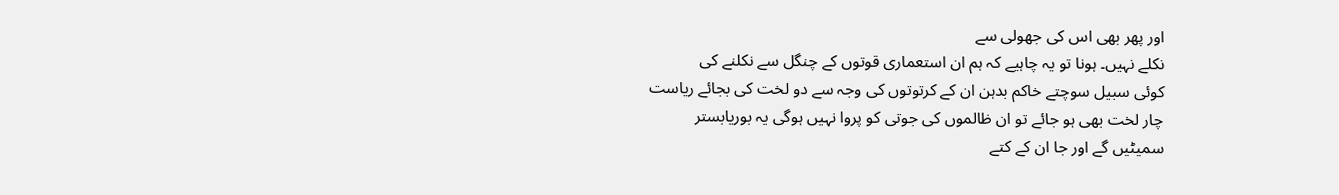اور پھر بھی اس کی جھولی سے
نکلے نہیں۔ ہونا تو یہ چاہیے کہ ہم ان استعماری قوتوں کے چنگل سے نکلنے کی
کوئی سبیل سوچتے خاکم بدہن ان کے کرتوتوں کی وجہ سے دو لخت کی بجائے ریاست
چار لخت بھی ہو جائے تو ان ظالموں کی جوتی کو پروا نہیں ہوگی یہ بوریابستر
سمیٹیں گے اور جا ان کے کتے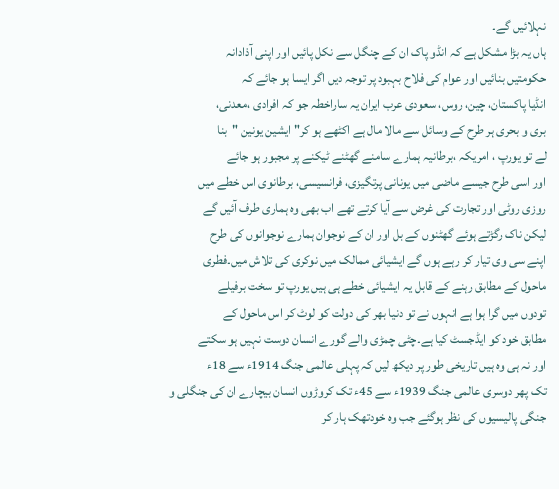نہلائیں گے۔
ہاں یہ بڑا مشکل ہے کہ انڈو پاک ان کے چنگل سے نکل پائیں اور اپنی آذادانہ
حکومتیں بنائیں اور عوام کی فلاح بہبود پر توجہ دیں اگر ایسا ہو جائے کہ
انڈیا پاکستان، چین، روس، سعودی عرب ایران یہ ساراخطہ جو کہ افرادی ،معدنی،
بری و بحری ہر طرح کے وسائل سے مالا مال ہے اکٹھے ہو کر" ایشین یونین "بنا
لے تو یورپ ، امریکہ ،برطانیہ ہمارے سامنے گھٹنے ٹیکنے پر مجبور ہو جائے
اور اسی طرح جیسے ماضی میں یونانی پرتگیزی، فرانسیسی، برطانوی اس خطے میں
روزی روٹی اور تجارت کی غرض سے آیا کرتے تھے اب بھی وہ ہماری طرف آئیں گے
لیکن ناک رگڑتے ہوئے گھٹنوں کے بل اور ان کے نوجوان ہمارے نوجوانوں کی طرح
اپنے سی وی تیار کر رہے ہوں گے ایشیائی ممالک میں نوکری کی تلاش میں۔فطری
ماحول کے مطابق رہنے کے قابل یہ ایشیائی خطے ہی ہیں یورپ تو سخت برفیلے
تودوں میں گرا ہوا ہے انہوں نے تو دنیا بھر کی دولت کو لوٹ کر اس ماحول کے
مطابق خود کو ایڈجسٹ کیا ہے۔چٹی چمڑی والے گورے انسان دوست نہیں ہو سکتے
اور نہ ہی وہ ہیں تاریخی طور پر دیکھ لیں کہ پہلی عالمی جنگ 1914ء سے 18ء
تک پھر دوسری عالمی جنگ 1939ء سے 45ء تک کروڑوں انسان بیچارے ان کی جنگلی و
جنگی پالیسیوں کی نظر ہوگئے جب وہ خودتھک ہار کر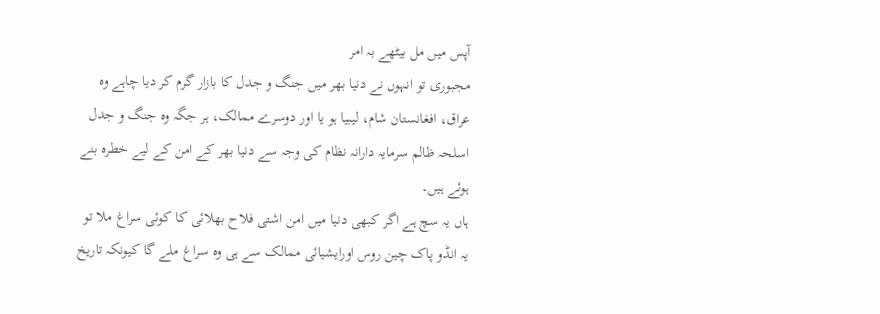آپس میں مل بیٹھے بہ امر
مجبوری تو انہوں نے دنیا بھر میں جنگ و جدل کا بازار گرم کر دیا چاہے وہ
عراق، افغانستان شام، لیبیا ہو یا اور دوسرے ممالک، ہر جگہ وہ جنگ و جدل
اسلحہ ظالم سرمایہ دارانہ نظام کی وجہ سے دنیا بھر کے امن کے لیے خطرہ بنے
ہوئے ہیں۔
ہاں یہ سچ ہے اگر کبھی دنیا میں امن اشتی فلاح بھلائی کا کوئی سراغ ملا تو
یہ انڈو پاک چین روس اورایشیائی ممالک سے ہی وہ سراغ ملے گا کیونکہ تاریخ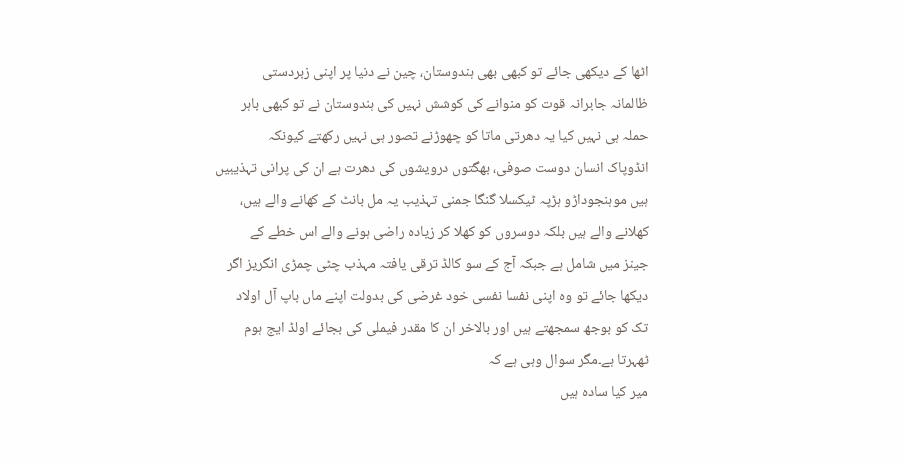اٹھا کے دیکھی جائے تو کبھی بھی ہندوستان، چین نے دنیا پر اپنی زبردستی
ظالمانہ جابرانہ قوت کو منوانے کی کوشش نہیں کی ہندوستان نے تو کبھی باہر
حملہ ہی نہیں کیا یہ دھرتی ماتا کو چھوڑنے تصور ہی نہیں رکھتے کیونکہ
انڈوپاک انسان دوست صوفی، بھگتوں درویشوں کی دھرت ہے ان کی پرانی تہذیبیں
ہیں موہنجوداڑو ہڑپہ ٹیکسلا گنگا جمنی تہذیب یہ مل بانٹ کے کھانے والے ہیں،
کھلانے والے ہیں بلکہ دوسروں کو کھلا کر زیادہ راضی ہونے والے اس خطے کے
جینز میں شامل ہے جبکہ آج کے سو کالڈ ترقی یافتہ مہذب چٹی چمڑی انگریز اگر
دیکھا جائے تو وہ اپنی نفسا نفسی خود غرضی کی بدولت اپنے ماں باپ آل اولاد
تک کو بوجھ سمجھتے ہیں اور بالاخر ان کا مقدر فیملی کی بجائے اولڈ ایج ہوم
ٹھہرتا ہے۔مگر سوال وہی ہے کہ
میر کیا سادہ ہیں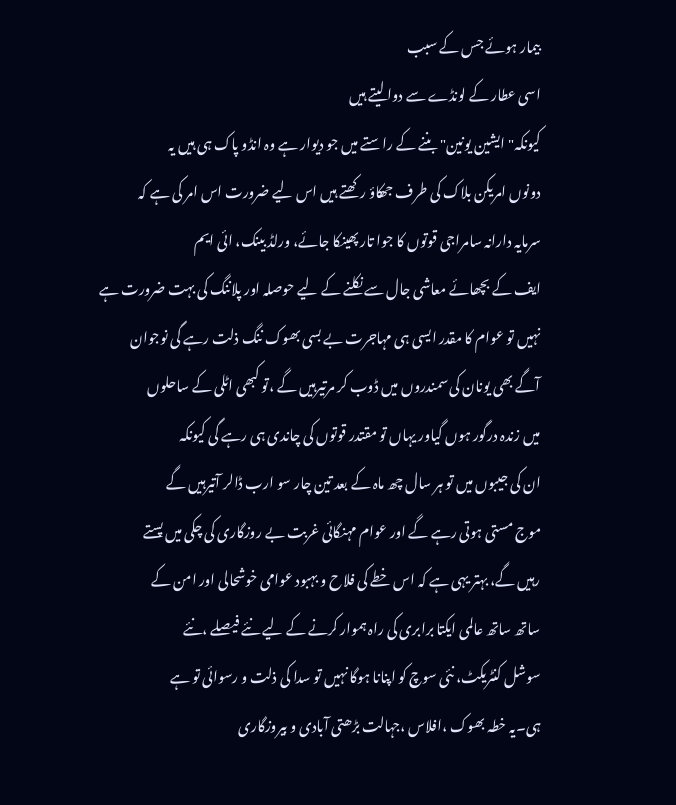بیمار ہوئے جس کے سبب
اسی عطار کے لونڈے سے دوا لیتے ہیں
کیونکہ" ایشین یونین" بننے کے راستے میں جو دیوار ہے وہ انڈو پاک ہی ہیں یہ
دونوں امریکن بلاک کی طرف جھکاؤ رکھتے ہیں اس لیے ضرورت اس امر کی ہے کہ
سرمایہ دارانہ سامراجی قوتوں کا جوا تار پھینکا جائے، ورلڈ بینک، ائی ایم
ایف کے بچھائے معاشی جال سے نکلنے کے لیے حوصلہ اور پلاننگ کی بہت ضرورت ہے
نہیں تو عوام کا مقدر ایسی ہی مہاجرت بے بسی بھوک ننگ ذلت رہے گی نوجوان
آگے بھی یونان کی سمندروں میں ڈوب کر مرتیرہیں گے ،تو کبھی اٹلی کے ساحلوں
میں زندہ درگور ہوں گیاور یہاں تو مقتدر قوتوں کی چاندی ہی رہے گی کیونکہ
ان کی جیبوں میں تو ہر سال چھ ماہ کے بعد تین چار سو ارب ڈالر آتیرہیں گے
موج مستی ہوتی رہے گے اور عوام مہنگائی غربت بے روزگاری کی چکی میں پستے
رہیں گے، بہتر یہی ہے کہ اس خطے کی فلاح و بہبود عوامی خوشحالی اور امن کے
ساتھ ساتھ عالمی ایکتا برابری کی راہ ہموار کرنے کے لیے نئے فیصلے ،نئے
سوشل کنٹریکٹ، نئی سوچ کو اپنانا ہوگا نہیں تو سدا کی ذلت و رسوائی تو ہے
ہی۔یہ خطہ بھوک ،افلاس ،جہالت بڑھتی آبادی و بیروزگاری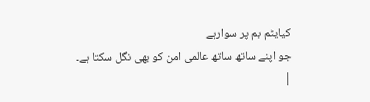کیایٹم بم پر سوارہے
جو اپنے ساتھ ساتھ عالمی امن کو بھی نگل سکتا ہے۔
|